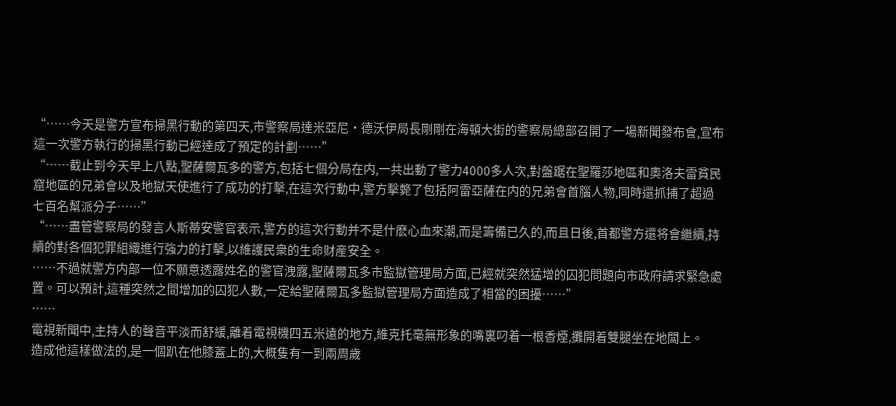“……今天是警方宣布掃黑行動的第四天,市警察局達米亞尼·德沃伊局長剛剛在海頓大街的警察局總部召開了一場新聞發布會,宣布這一次警方執行的掃黑行動已經達成了預定的計劃……”
“……截止到今天早上八點,聖薩爾瓦多的警方,包括七個分局在内,一共出動了警力4000多人次,對盤踞在聖羅莎地區和奧洛夫雷貧民窟地區的兄弟會以及地獄天使進行了成功的打擊,在這次行動中,警方擊斃了包括阿雷亞薩在内的兄弟會首腦人物,同時還抓捕了超過七百名幫派分子……”
“……盡管警察局的發言人斯蒂安警官表示,警方的這次行動并不是什麽心血來潮,而是籌備已久的,而且日後,首都警方還将會繼續,持續的對各個犯罪組織進行強力的打擊,以維護民衆的生命财産安全。
……不過就警方内部一位不願意透露姓名的警官洩露,聖薩爾瓦多市監獄管理局方面,已經就突然猛增的囚犯問題向市政府請求緊急處置。可以預計,這種突然之間增加的囚犯人數,一定給聖薩爾瓦多監獄管理局方面造成了相當的困擾……”
……
電視新聞中,主持人的聲音平淡而舒緩,離着電視機四五米遠的地方,維克托毫無形象的嘴裏叼着一根香煙,攤開着雙腿坐在地闆上。
造成他這樣做法的,是一個趴在他膝蓋上的,大概隻有一到兩周歲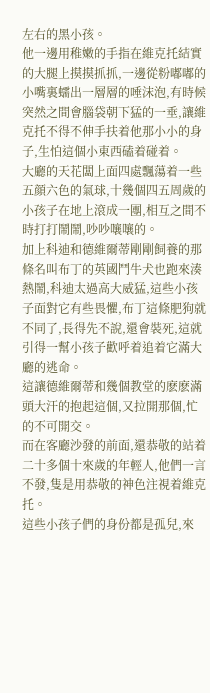左右的黑小孩。
他一邊用稚嫩的手指在維克托結實的大腿上摸摸抓抓,一邊從粉嘟嘟的小嘴裏蠕出一層層的唾沫泡,有時候突然之間會腦袋朝下猛的一垂,讓維克托不得不伸手扶着他那小小的身子,生怕這個小東西磕着碰着。
大廳的天花闆上面四處飄蕩着一些五顔六色的氣球,十幾個四五周歲的小孩子在地上滾成一團,相互之間不時打打鬧鬧,吵吵嚷嚷的。
加上科迪和德維爾蒂剛剛飼養的那條名叫布丁的英國鬥牛犬也跑來湊熱鬧,科迪太過高大威猛,這些小孩子面對它有些畏懼,布丁這條肥狗就不同了,長得先不說,還會裝死,這就引得一幫小孩子歡呼着追着它滿大廳的逃命。
這讓德維爾蒂和幾個教堂的麽麽滿頭大汗的抱起這個,又拉開那個,忙的不可開交。
而在客廳沙發的前面,還恭敬的站着二十多個十來歲的年輕人,他們一言不發,隻是用恭敬的神色注視着維克托。
這些小孩子們的身份都是孤兒,來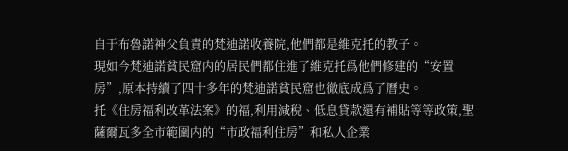自于布魯諾神父負責的梵迪諾收養院,他們都是維克托的教子。
現如今梵迪諾貧民窟内的居民們都住進了維克托爲他們修建的“安置房”,原本持續了四十多年的梵迪諾貧民窟也徹底成爲了曆史。
托《住房福利改革法案》的福,利用減稅、低息貸款還有補貼等等政策,聖薩爾瓦多全市範圍内的“市政福利住房”和私人企業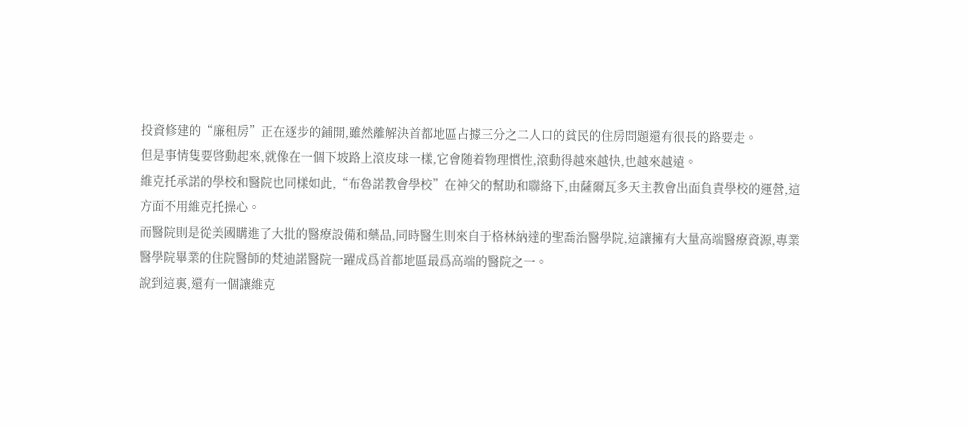投資修建的“廉租房”正在逐步的鋪開,雖然離解決首都地區占據三分之二人口的貧民的住房問題還有很長的路要走。
但是事情隻要啓動起來,就像在一個下坡路上滾皮球一樣,它會随着物理慣性,滾動得越來越快,也越來越遠。
維克托承諾的學校和醫院也同樣如此,“布魯諾教會學校”在神父的幫助和聯絡下,由薩爾瓦多天主教會出面負責學校的運營,這方面不用維克托操心。
而醫院則是從美國購進了大批的醫療設備和藥品,同時醫生則來自于格林納達的聖喬治醫學院,這讓擁有大量高端醫療資源,專業醫學院畢業的住院醫師的梵迪諾醫院一躍成爲首都地區最爲高端的醫院之一。
說到這裏,還有一個讓維克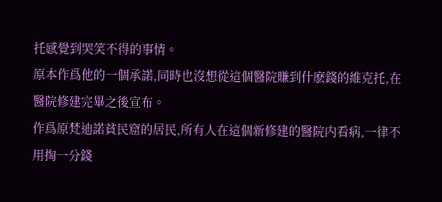托感覺到哭笑不得的事情。
原本作爲他的一個承諾,同時也沒想從這個醫院賺到什麽錢的維克托,在醫院修建完畢之後宣布。
作爲原梵迪諾貧民窟的居民,所有人在這個新修建的醫院内看病,一律不用掏一分錢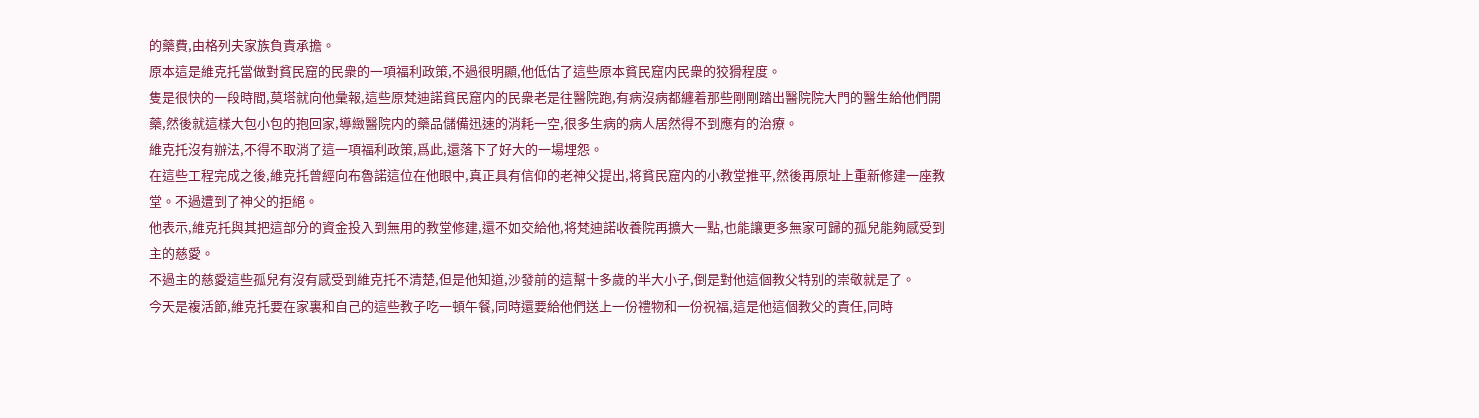的藥費,由格列夫家族負責承擔。
原本這是維克托當做對貧民窟的民衆的一項福利政策,不過很明顯,他低估了這些原本貧民窟内民衆的狡猾程度。
隻是很快的一段時間,莫塔就向他彙報,這些原梵迪諾貧民窟内的民衆老是往醫院跑,有病沒病都纏着那些剛剛踏出醫院院大門的醫生給他們開藥,然後就這樣大包小包的抱回家,導緻醫院内的藥品儲備迅速的消耗一空,很多生病的病人居然得不到應有的治療。
維克托沒有辦法,不得不取消了這一項福利政策,爲此,還落下了好大的一場埋怨。
在這些工程完成之後,維克托曾經向布魯諾這位在他眼中,真正具有信仰的老神父提出,将貧民窟内的小教堂推平,然後再原址上重新修建一座教堂。不過遭到了神父的拒絕。
他表示,維克托與其把這部分的資金投入到無用的教堂修建,還不如交給他,将梵迪諾收養院再擴大一點,也能讓更多無家可歸的孤兒能夠感受到主的慈愛。
不過主的慈愛這些孤兒有沒有感受到維克托不清楚,但是他知道,沙發前的這幫十多歲的半大小子,倒是對他這個教父特别的崇敬就是了。
今天是複活節,維克托要在家裏和自己的這些教子吃一頓午餐,同時還要給他們送上一份禮物和一份祝福,這是他這個教父的責任,同時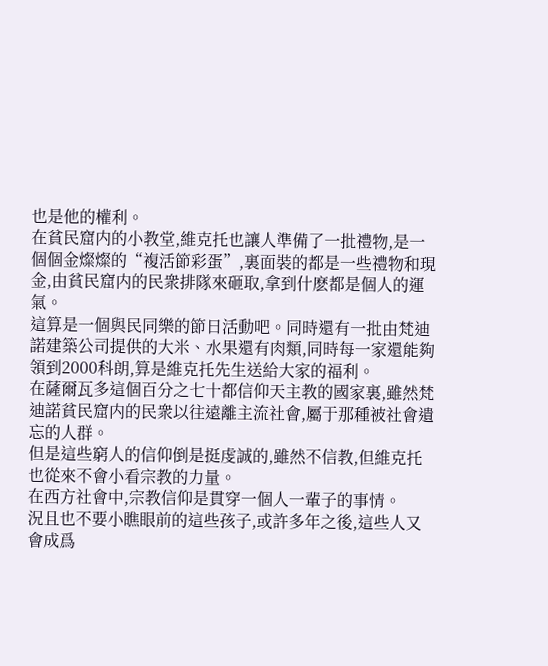也是他的權利。
在貧民窟内的小教堂,維克托也讓人準備了一批禮物,是一個個金燦燦的“複活節彩蛋”,裏面裝的都是一些禮物和現金,由貧民窟内的民衆排隊來砸取,拿到什麽都是個人的運氣。
這算是一個與民同樂的節日活動吧。同時還有一批由梵迪諾建築公司提供的大米、水果還有肉類,同時每一家還能夠領到2000科朗,算是維克托先生送給大家的福利。
在薩爾瓦多這個百分之七十都信仰天主教的國家裏,雖然梵迪諾貧民窟内的民衆以往遠離主流社會,屬于那種被社會遺忘的人群。
但是這些窮人的信仰倒是挺虔誠的,雖然不信教,但維克托也從來不會小看宗教的力量。
在西方社會中,宗教信仰是貫穿一個人一輩子的事情。
況且也不要小瞧眼前的這些孩子,或許多年之後,這些人又會成爲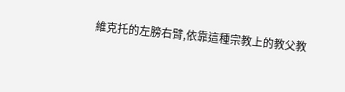維克托的左膀右臂,依靠這種宗教上的教父教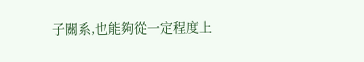子關系,也能夠從一定程度上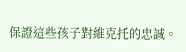保證這些孩子對維克托的忠誠。